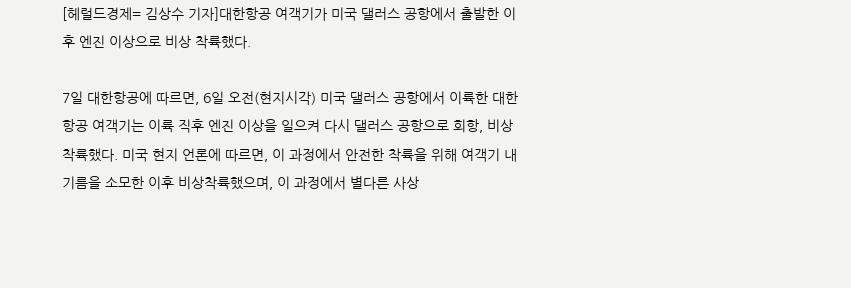[헤럴드경제= 김상수 기자]대한항공 여객기가 미국 댈러스 공항에서 출발한 이후 엔진 이상으로 비상 착륙했다.

7일 대한항공에 따르면, 6일 오전(현지시각) 미국 댈러스 공항에서 이륙한 대한항공 여객기는 이륙 직후 엔진 이상을 일으켜 다시 댈러스 공항으로 회항, 비상착륙했다. 미국 현지 언론에 따르면, 이 과정에서 안전한 착륙을 위해 여객기 내 기름을 소모한 이후 비상착륙했으며, 이 과정에서 별다른 사상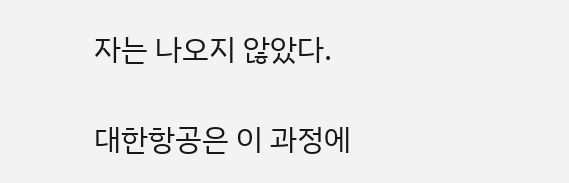자는 나오지 않았다.

대한항공은 이 과정에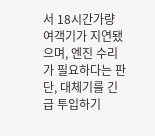서 18시간가량 여객기가 지연됐으며, 엔진 수리가 필요하다는 판단, 대체기를 긴급 투입하기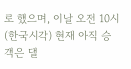로 했으며, 이날 오전 10시(한국시각) 현재 아직 승객은 댈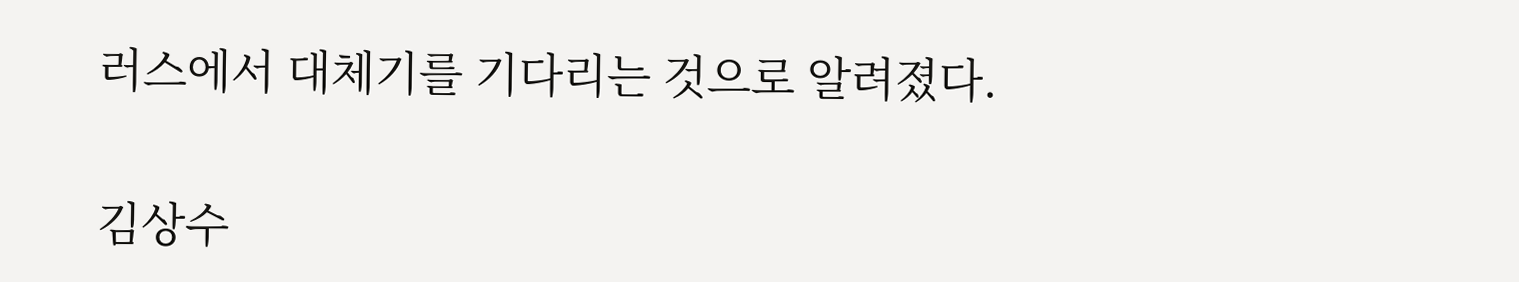러스에서 대체기를 기다리는 것으로 알려졌다.


김상수